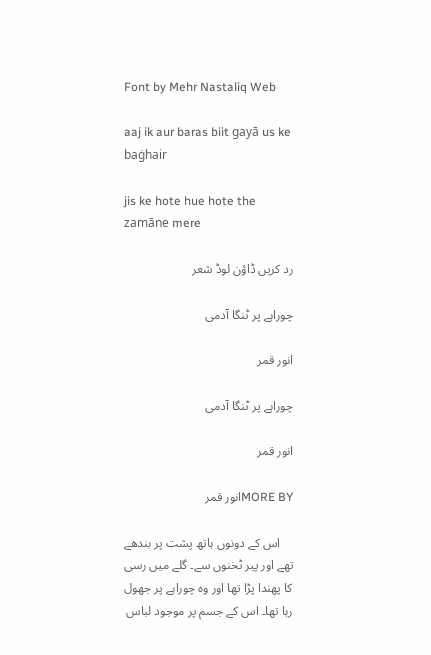Font by Mehr Nastaliq Web

aaj ik aur baras biit gayā us ke baġhair

jis ke hote hue hote the zamāne mere

رد کریں ڈاؤن لوڈ شعر

چوراہے پر ٹنگا آدمی

انور قمر

چوراہے پر ٹنگا آدمی

انور قمر

MORE BYانور قمر

    اس کے دونوں ہاتھ پشت پر بندھے تھے اور پیر ٹخنوں سے۔ گلے میں رسی کا پھندا پڑا تھا اور وہ چوراہے پر جھول رہا تھا۔ اس کے جسم پر موجود لباس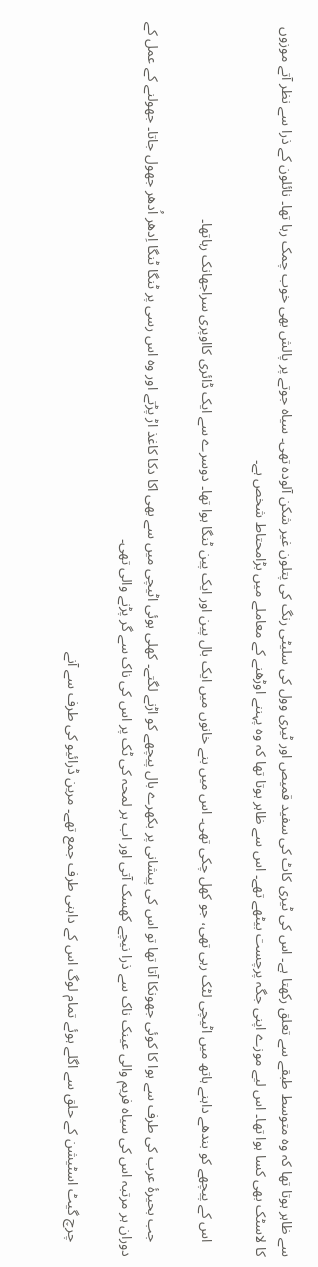سے ظاہر ہوتا تھا کہ وہ متوسط طبقے سے تعلق رکھتا ہے۔ اس کی ٹیری کاٹ کی سفید قمیص اور ٹیری وول کی سلیٹی رنگ کی پتلون غیر شکن آلودہ تھی۔ سیاہ جوتے پر پالش بھی خوب چمک رہا تھا۔ نائلون کے ذرا سے نظر آتے موزوں کا لاسٹک بھی کسا ہوا تھا۔ اس لیے موزے اپنی جگہ پرچست بیٹھے تھے۔ اس سے ظاہر ہوتا تھا کہ وہ پہننے اوڑھنے کے معاملے میں بڑامحتاط شخص ہے۔

    اس کے پیچھے کو بندھے داہنے ہاتھ میں اٹیچی لٹک رہی تھی، جو کھل چکی تھی۔ اس میں بنے خانوں میں ایک بال پین اور ایک پین ٹنگا ہوا تھا۔ دوسرے سے ایک ڈائری کااوپری سراجھانک رہاتھا۔

    جب بحیرۂ عرب کی طرف سے ہوا کا کوئی جھونکا آتا تھا تو اس کی پیشانی پر بکھرے بال پیچھے کو اڑنے لگتے۔ کھلی ہوئی اٹیچی میں سے بھی اکا دکا کاغذ اڑ پڑتے اور وہ اس رسی پر ٹنگا ٹنگا اِدھر اُدھر جھول جاتا۔ جھولنے کے عمل کے دوران ہر مرتبہ اس کی سیاہ فریم والی عینک ناک سے ذرا نیچے کھسک آتی اور اب ہر لمحہ کی ٹک پر اس کی ناک سے گر پڑنے والی تھی۔

    چرچ گیٹ اسٹیشن کے حلق سے اگلے ہوئے تمام لوگ اس کے داہنی طرف جمع تھے۔ مرین ڈرائیو کی طرف سے آنے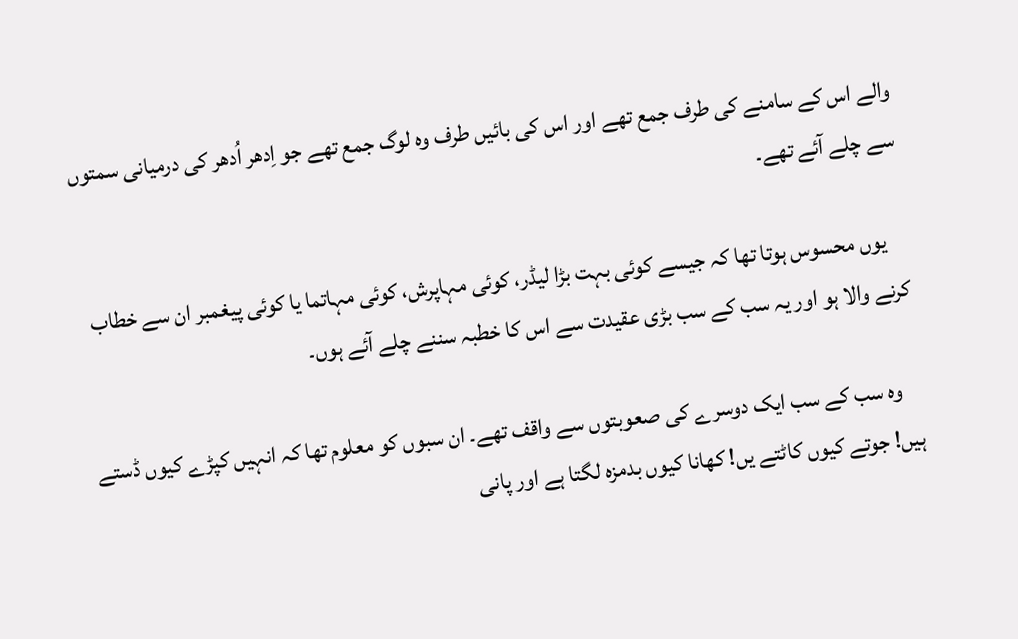والے اس کے سامنے کی طرف جمع تھے اور اس کی بائیں طرف وہ لوگ جمع تھے جو اِدھر اُدھر کی درمیانی سمتوں سے چلے آئے تھے۔

    یوں محسوس ہوتا تھا کہ جیسے کوئی بہت بڑا لیڈر، کوئی مہاپرش، کوئی مہاتما یا کوئی پیغمبر ان سے خطاب کرنے والا ہو اور یہ سب کے سب بڑی عقیدت سے اس کا خطبہ سننے چلے آئے ہوں۔

    وہ سب کے سب ایک دوسرے کی صعوبتوں سے واقف تھے۔ ان سبوں کو معلوم تھا کہ انہیں کپڑے کیوں ڈستے ہیں! جوتے کیوں کاٹتے یں! کھانا کیوں بدمزہ لگتا ہے اور پانی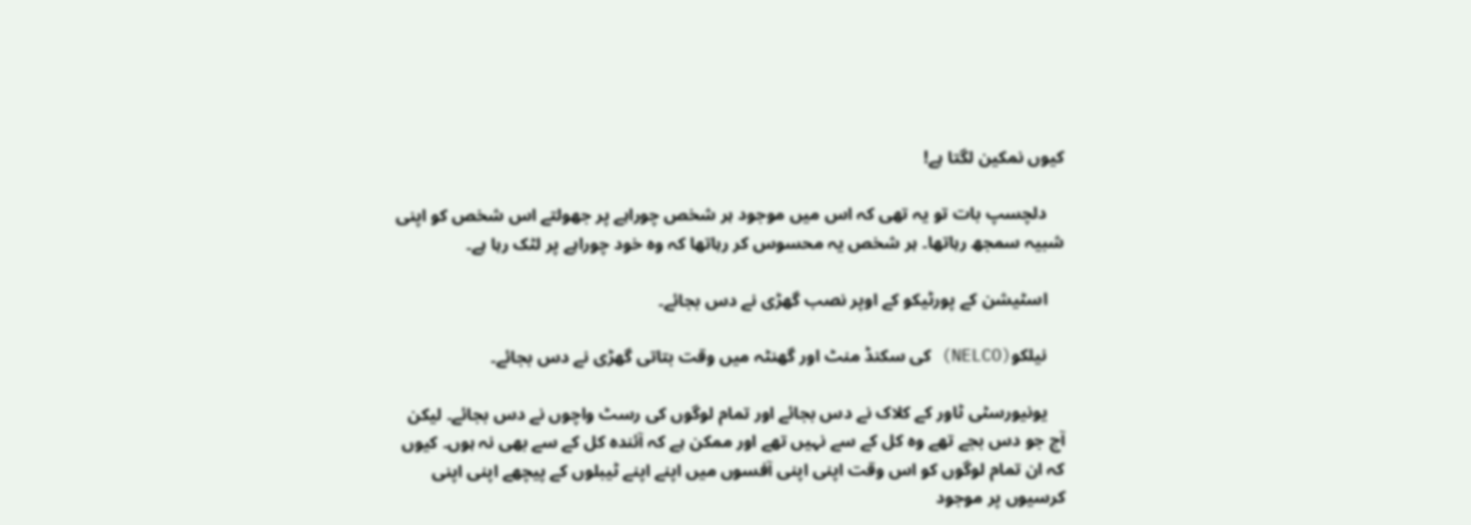کیوں نمکین لگتا ہے!

    دلچسپ بات تو یہ تھی کہ اس میں موجود ہر شخص چوراہے پر جھولتے اس شخص کو اپنی شبیہ سمجھ رہاتھا۔ ہر شخص یہ محسوس کر رہاتھا کہ وہ خود چوراہے پر لٹک رہا ہے۔

    اسٹیشن کے پورٹیکو کے اوپر نصب گھڑی نے دس بجائے۔

    نیلکو(NELCO) کی سکنڈ منٹ اور گھنٹہ میں وقت بتاتی گھڑی نے دس بجائے۔

    یونیورسٹی ٹاور کے کلاک نے دس بجائے اور تمام لوگوں کی رسٹ واچوں نے دس بجائے۔ لیکن آج جو دس بجے تھے وہ کل کے سے نہیں تھے اور ممکن ہے کہ آئندہ کل کے سے بھی نہ ہوں۔ کیوں کہ ان تمام لوگوں کو اس وقت اپنی اپنی آفسوں میں اپنے اپنے ٹیبلوں کے پیچھے اپنی اپنی کرسیوں پر موجود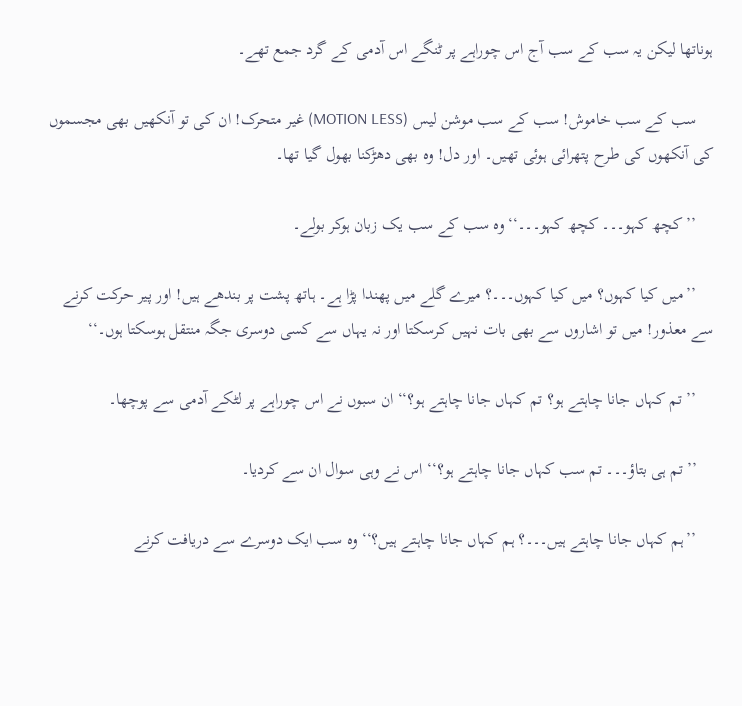ہوناتھا لیکن یہ سب کے سب آج اس چوراہے پر ٹنگے اس آدمی کے گرد جمع تھے۔

    سب کے سب خاموش! سب کے سب موشن لیس (MOTION LESS) غیر متحرک! ان کی تو آنکھیں بھی مجسموں کی آنکھوں کی طرح پتھرائی ہوئی تھیں۔ اور دل! وہ بھی دھڑکنا بھول گیا تھا۔

    ’’کچھ کہو۔۔۔ کچھ کہو۔۔۔‘‘ وہ سب کے سب یک زبان ہوکر بولے۔

    ’’میں کیا کہوں؟ میں کیا کہوں۔۔۔؟ میرے گلے میں پھندا پڑا ہے۔ ہاتھ پشت پر بندھے ہیں! اور پیر حرکت کرنے سے معذور! میں تو اشاروں سے بھی بات نہیں کرسکتا اور نہ یہاں سے کسی دوسری جگہ منتقل ہوسکتا ہوں۔‘‘

    ’’تم کہاں جانا چاہتے ہو؟ تم کہاں جانا چاہتے ہو؟‘‘ ان سبوں نے اس چوراہے پر لٹکے آدمی سے پوچھا۔

    ’’تم ہی بتاؤ۔۔۔ تم سب کہاں جانا چاہتے ہو؟‘‘ اس نے وہی سوال ان سے کردیا۔

    ’’ہم کہاں جانا چاہتے ہیں۔۔۔؟ ہم کہاں جانا چاہتے ہیں؟‘‘ وہ سب ایک دوسرے سے دریافت کرنے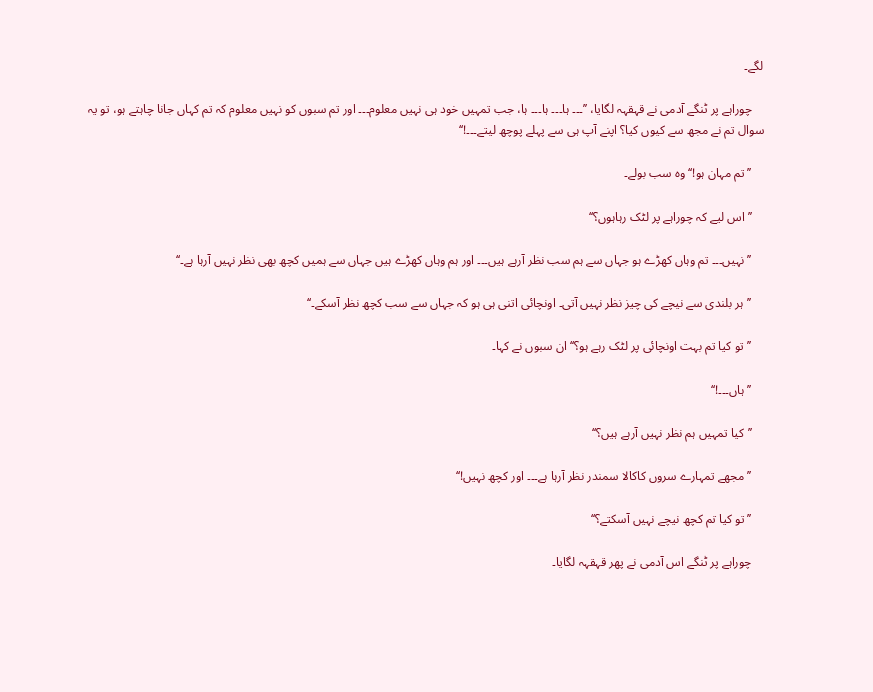لگے۔

    چوراہے پر ٹنگے آدمی نے قہقہہ لگایا، ’’۔۔۔ ہا۔۔۔ ہا۔۔۔ ہا، جب تمہیں خود ہی نہیں معلوم۔۔۔ اور تم سبوں کو نہیں معلوم کہ تم کہاں جانا چاہتے ہو، تو یہ سوال تم نے مجھ سے کیوں کیا؟ اپنے آپ ہی سے پہلے پوچھ لیتے۔۔۔!‘‘

    ’’تم مہان ہو!‘‘ وہ سب بولے۔

    ’’اس لیے کہ چوراہے پر لٹک رہاہوں؟‘‘

    ’’نہیں۔۔۔ تم وہاں کھڑے ہو جہاں سے ہم سب نظر آرہے ہیں۔۔۔ اور ہم وہاں کھڑے ہیں جہاں سے ہمیں کچھ بھی نظر نہیں آرہا ہے۔‘‘

    ’’ہر بلندی سے نیچے کی چیز نظر نہیں آتی۔ اونچائی اتنی ہی ہو کہ جہاں سے سب کچھ نظر آسکے۔‘‘

    ’’تو کیا تم بہت اونچائی پر لٹک رہے ہو؟‘‘ ان سبوں نے کہا۔

    ’’ہاں۔۔۔!‘‘

    ’’کیا تمہیں ہم نظر نہیں آرہے ہیں؟‘‘

    ’’مجھے تمہارے سروں کاکالا سمندر نظر آرہا ہے۔۔۔ اور کچھ نہیں!‘‘

    ’’تو کیا تم کچھ نیچے نہیں آسکتے؟‘‘

    چوراہے پر ٹنگے اس آدمی نے پھر قہقہہ لگایا۔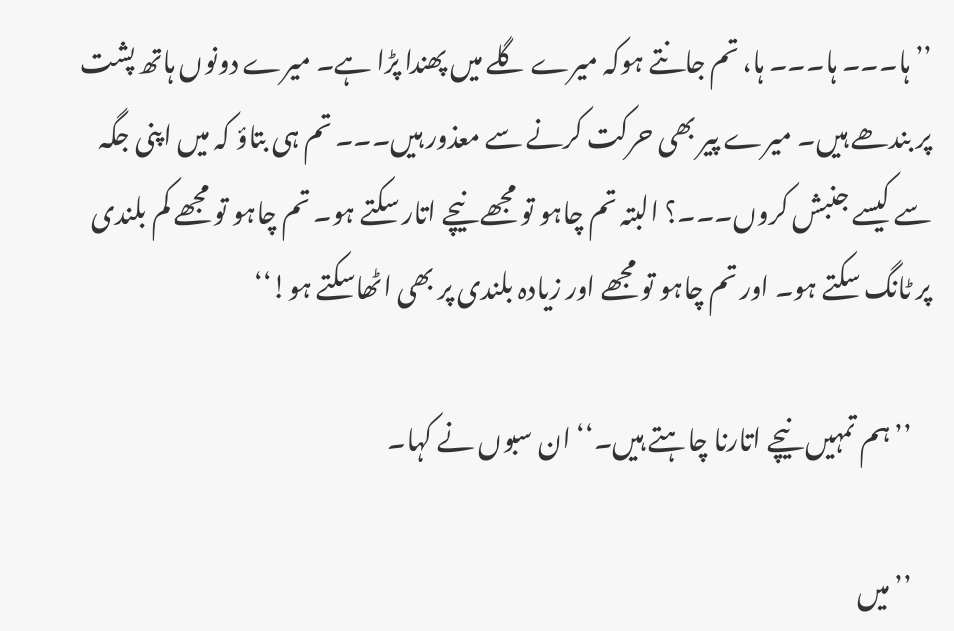’’ہا۔۔۔ ہا۔۔۔ ہا، تم جانتے ہوکہ میرے گلے میں پھندا پڑا ہے۔ میرے دونوں ہاتھ پشت پر بندھے ہیں۔ میرے پیر بھی حرکت کرنے سے معذور ہیں۔۔۔ تم ہی بتاؤ کہ میں اپنی جگہ سے کیسے جنبش کروں۔۔۔؟ البتہ تم چاہو تو مجھے نیچے اتار سکتے ہو۔ تم چاہو تو مجھے کم بلندی پر ٹانگ سکتے ہو۔ اور تم چاہو تو مجھے اور زیادہ بلندی پر بھی اٹھاسکتے ہو!‘‘

    ’’ہم تمہیں نیچے اتارنا چاہتے ہیں۔‘‘ ان سبوں نے کہا۔

    ’’میں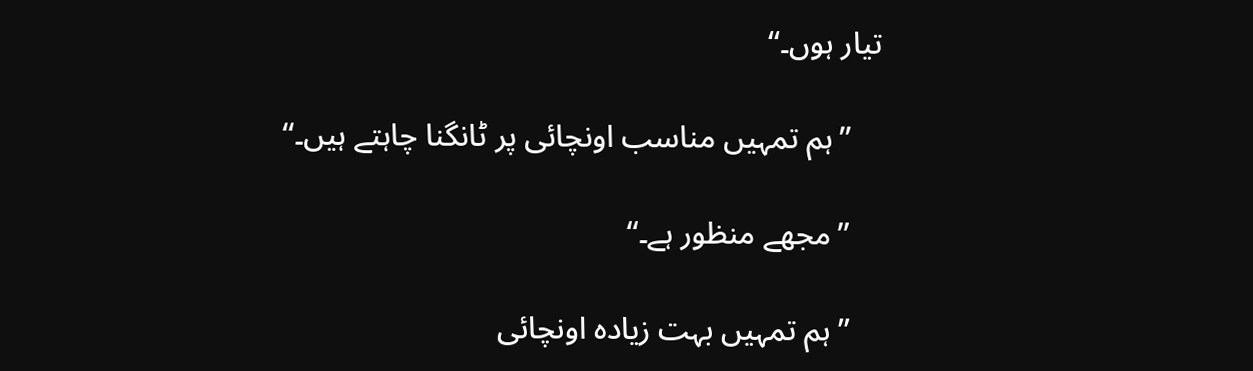تیار ہوں۔‘‘

    ’’ہم تمہیں مناسب اونچائی پر ٹانگنا چاہتے ہیں۔‘‘

    ’’مجھے منظور ہے۔‘‘

    ’’ہم تمہیں بہت زیادہ اونچائی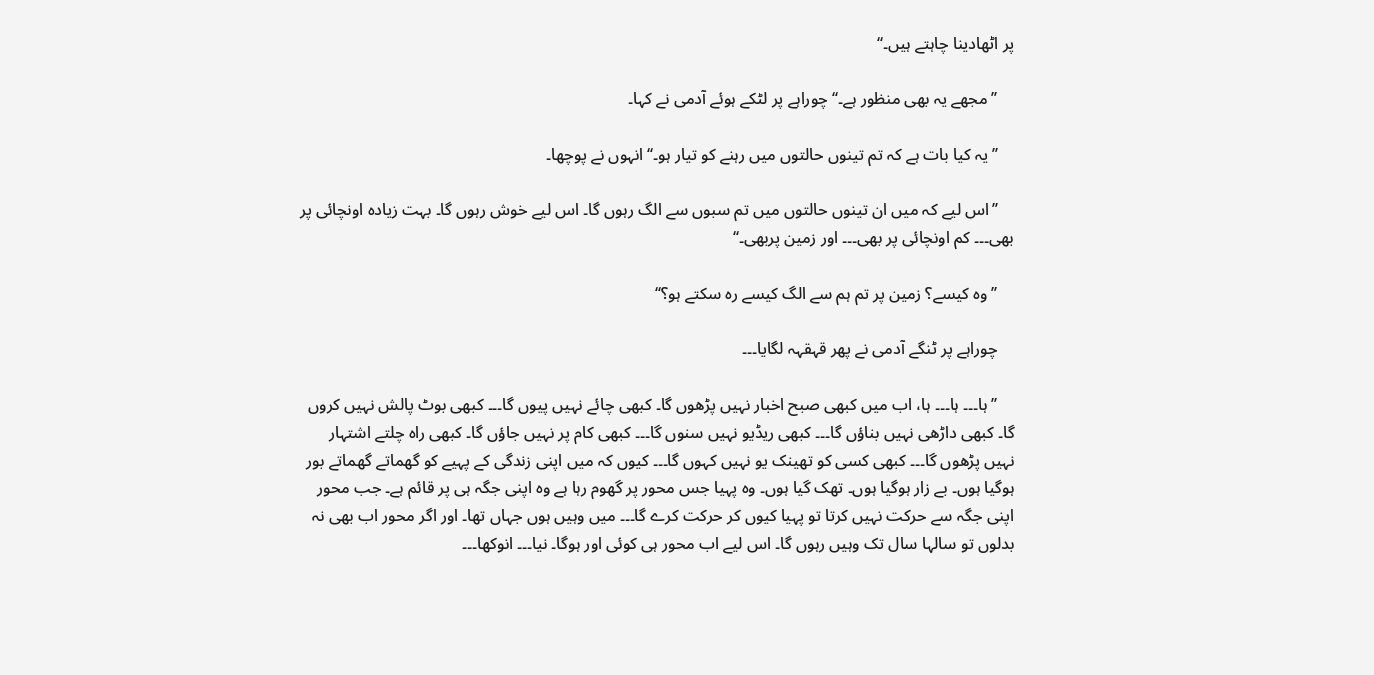پر اٹھادینا چاہتے ہیں۔‘‘

    ’’مجھے یہ بھی منظور ہے۔‘‘ چوراہے پر لٹکے ہوئے آدمی نے کہا۔

    ’’یہ کیا بات ہے کہ تم تینوں حالتوں میں رہنے کو تیار ہو۔‘‘ انہوں نے پوچھا۔

    ’’اس لیے کہ میں ان تینوں حالتوں میں تم سبوں سے الگ رہوں گا۔ اس لیے خوش رہوں گا۔ بہت زیادہ اونچائی پر بھی۔۔۔ کم اونچائی پر بھی۔۔۔ اور زمین پربھی۔‘‘

    ’’وہ کیسے؟ زمین پر تم ہم سے الگ کیسے رہ سکتے ہو؟‘‘

    چوراہے پر ٹنگے آدمی نے پھر قہقہہ لگایا۔۔۔

    ’’ہا۔۔۔ ہا۔۔۔ ہا، اب میں کبھی صبح اخبار نہیں پڑھوں گا۔ کبھی چائے نہیں پیوں گا۔۔۔ کبھی بوٹ پالش نہیں کروں گا۔ کبھی داڑھی نہیں بناؤں گا۔۔۔ کبھی ریڈیو نہیں سنوں گا۔۔۔ کبھی کام پر نہیں جاؤں گا۔ کبھی راہ چلتے اشتہار نہیں پڑھوں گا۔۔۔ کبھی کسی کو تھینک یو نہیں کہوں گا۔۔۔ کیوں کہ میں اپنی زندگی کے پہیے کو گھماتے گھماتے بور ہوگیا ہوں۔ بے زار ہوگیا ہوں۔ تھک گیا ہوں۔ وہ پہیا جس محور پر گھوم رہا ہے وہ اپنی جگہ ہی پر قائم ہے۔ جب محور اپنی جگہ سے حرکت نہیں کرتا تو پہیا کیوں کر حرکت کرے گا۔۔۔ میں وہیں ہوں جہاں تھا۔ اور اگر محور اب بھی نہ بدلوں تو سالہا سال تک وہیں رہوں گا۔ اس لیے اب محور ہی کوئی اور ہوگا۔ نیا۔۔۔ انوکھا۔۔۔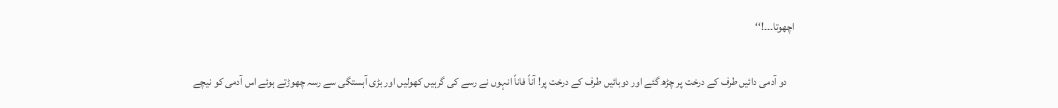اچھوتا۔۔۔!‘‘

    دو آدمی دائیں طرف کے درخت پر چڑھ گئے اور دوبائیں طرف کے درخت پر! آناً فاناً انہوں نے رسے کی گرہیں کھولیں اور بڑی آہستگی سے رسہ چھوڑتے ہوئے اس آدمی کو نیچے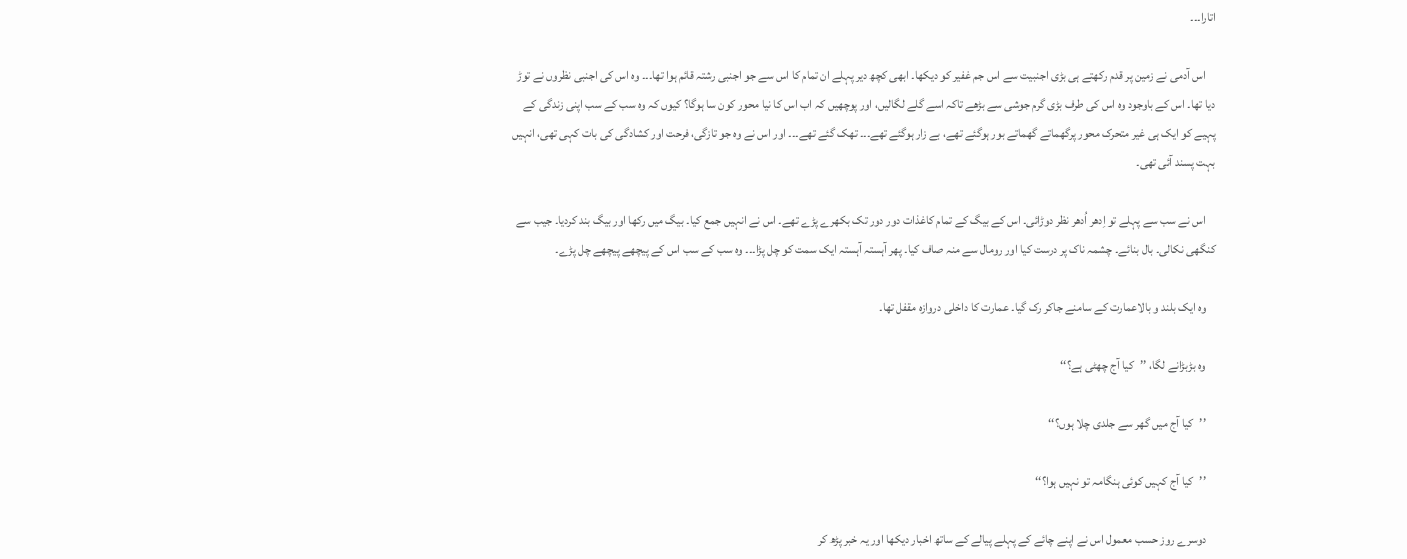اتارا۔۔۔

    اس آدمی نے زمین پر قدم رکھتے ہی بڑی اجنبیت سے اس جم غفیر کو دیکھا۔ ابھی کچھ دیر پہلے ان تمام کا اس سے جو اجنبی رشتہ قائم ہوا تھا۔۔۔ وہ اس کی اجنبی نظروں نے توڑ دیا تھا۔ اس کے باوجود وہ اس کی طرف بڑی گرم جوشی سے بڑھے تاکہ اسے گلے لگالیں، اور پوچھیں کہ اب اس کا نیا محور کون سا ہوگا؟ کیوں کہ وہ سب کے سب اپنی زندگی کے پہیے کو ایک ہی غیر متحرک محور پرگھماتے گھماتے بور ہوگئے تھے، بے زار ہوگئے تھے۔۔۔ تھک گئے تھے۔۔۔ اور اس نے وہ جو تازگی، فرحت اور کشادگی کی بات کہی تھی، انہیں بہت پسند آئی تھی۔

    اس نے سب سے پہلے تو اِدھر اُدھر نظر دوڑائی۔ اس کے بیگ کے تمام کاغذات دور دور تک بکھرے پڑے تھے۔ اس نے انہیں جمع کیا۔ بیگ میں رکھا اور بیگ بند کردیا۔ جیب سے کنگھی نکالی۔ بال بنائے۔ چشمہ ناک پر درست کیا اور رومال سے منہ صاف کیا۔ پھر آہستہ آہستہ ایک سمت کو چل پڑا۔۔۔ وہ سب کے سب اس کے پیچھے پیچھے چل پڑے۔

    وہ ایک بلند و بالاعمارت کے سامنے جاکر رک گیا۔ عمارت کا داخلی دروازہ مقفل تھا۔

    وہ بڑبڑانے لگا، ’’کیا آج چھٹی ہے؟‘‘

    ’’کیا آج میں گھر سے جلدی چلا ہوں؟‘‘

    ’’کیا آج کہیں کوئی ہنگامہ تو نہیں ہوا؟‘‘

    دوسرے روز حسب معمول اس نے اپنے چائے کے پہلے پیالے کے ساتھ اخبار دیکھا اور یہ خبر پڑھ کر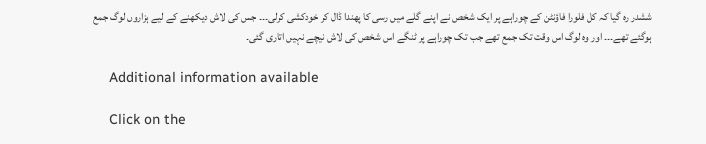ششدر رہ گیا کہ کل فلورا فاؤنٹن کے چوراہے پر ایک شخص نے اپنے گلے میں رسی کا پھندا ڈال کر خودکشی کرلی۔۔۔ جس کی لاش دیکھنے کے لیے ہزاروں لوگ جمع ہوگئے تھے۔۔۔ اور وہ لوگ اس وقت تک جمع تھے جب تک چوراہے پر ٹنگے اس شخص کی لاش نیچے نہیں اتاری گئی۔

    Additional information available

    Click on the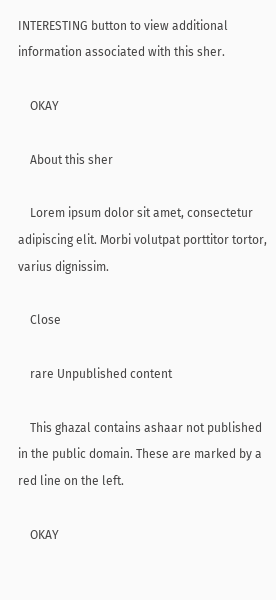INTERESTING button to view additional information associated with this sher.

    OKAY

    About this sher

    Lorem ipsum dolor sit amet, consectetur adipiscing elit. Morbi volutpat porttitor tortor, varius dignissim.

    Close

    rare Unpublished content

    This ghazal contains ashaar not published in the public domain. These are marked by a red line on the left.

    OKAY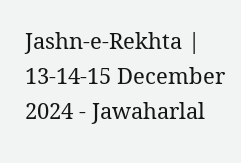Jashn-e-Rekhta | 13-14-15 December 2024 - Jawaharlal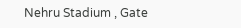Nehru Stadium , Gate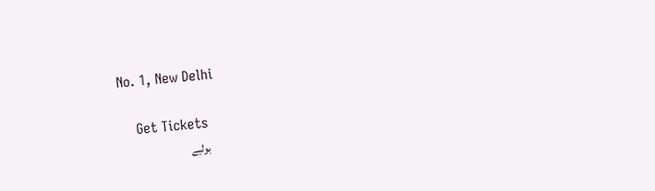No. 1, New Delhi

    Get Tickets
    بولیے